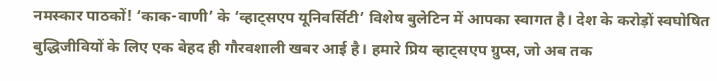नमस्कार पाठकों! ‘काक-वाणी’ के ‘व्हाट्सएप यूनिवर्सिटी’ विशेष बुलेटिन में आपका स्वागत है। देश के करोड़ों स्वघोषित बुद्धिजीवियों के लिए एक बेहद ही गौरवशाली खबर आई है। हमारे प्रिय व्हाट्सएप ग्रुप्स, जो अब तक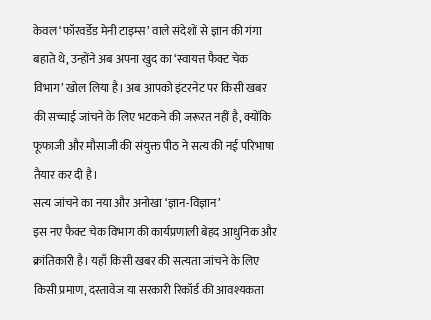केवल ‘फॉरवर्डेड मेनी टाइम्स’ वाले संदेशों से ज्ञान की गंगा बहाते थे, उन्होंने अब अपना खुद का ‘स्वायत्त फैक्ट चेक विभाग’ खोल लिया है। अब आपको इंटरनेट पर किसी खबर की सच्चाई जांचने के लिए भटकने की जरूरत नहीं है, क्योंकि फूफाजी और मौसाजी की संयुक्त पीठ ने सत्य की नई परिभाषा तैयार कर दी है।
सत्य जांचने का नया और अनोखा ‘ज्ञान-विज्ञान’
इस नए फैक्ट चेक विभाग की कार्यप्रणाली बेहद आधुनिक और क्रांतिकारी है। यहाँ किसी खबर की सत्यता जांचने के लिए किसी प्रमाण, दस्तावेज या सरकारी रिकॉर्ड की आवश्यकता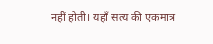नहीं होती। यहाँ सत्य की एकमात्र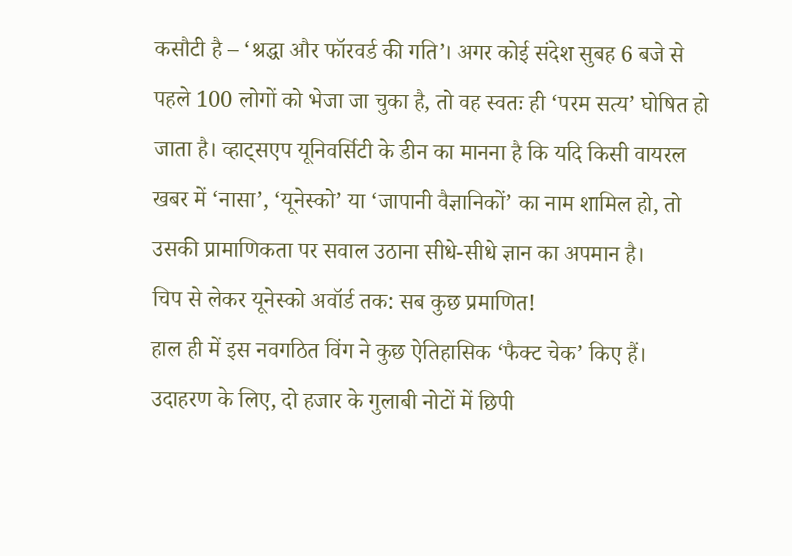कसौटी है – ‘श्रद्धा और फॉरवर्ड की गति’। अगर कोई संदेश सुबह 6 बजे से पहले 100 लोगों को भेजा जा चुका है, तो वह स्वतः ही ‘परम सत्य’ घोषित हो जाता है। व्हाट्सएप यूनिवर्सिटी के डीन का मानना है कि यदि किसी वायरल खबर में ‘नासा’, ‘यूनेस्को’ या ‘जापानी वैज्ञानिकों’ का नाम शामिल हो, तो उसकी प्रामाणिकता पर सवाल उठाना सीधे-सीधे ज्ञान का अपमान है।
चिप से लेकर यूनेस्को अवॉर्ड तक: सब कुछ प्रमाणित!
हाल ही में इस नवगठित विंग ने कुछ ऐतिहासिक ‘फैक्ट चेक’ किए हैं। उदाहरण के लिए, दो हजार के गुलाबी नोटों में छिपी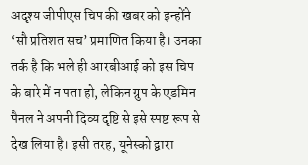अदृश्य जीपीएस चिप की खबर को इन्होंने ‘सौ प्रतिशत सच’ प्रमाणित किया है। उनका तर्क है कि भले ही आरबीआई को इस चिप के बारे में न पता हो, लेकिन ग्रुप के एडमिन पैनल ने अपनी दिव्य दृष्टि से इसे स्पष्ट रूप से देख लिया है। इसी तरह, यूनेस्को द्वारा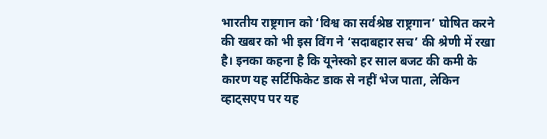भारतीय राष्ट्रगान को ‘विश्व का सर्वश्रेष्ठ राष्ट्रगान’ घोषित करने की खबर को भी इस विंग ने ‘सदाबहार सच’ की श्रेणी में रखा है। इनका कहना है कि यूनेस्को हर साल बजट की कमी के कारण यह सर्टिफिकेट डाक से नहीं भेज पाता, लेकिन व्हाट्सएप पर यह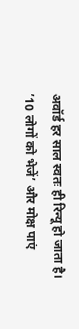अवॉर्ड हर साल स्वतः ही रिन्यू हो जाता है।
’10 लोगों को भेजें’ और मोक्ष पाएं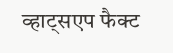व्हाट्सएप फैक्ट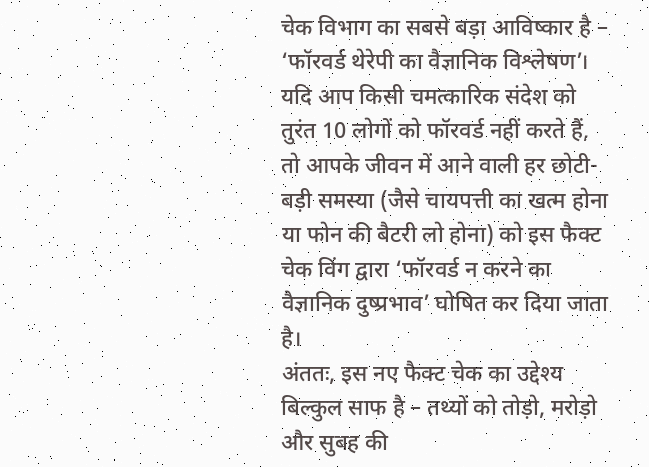चेक विभाग का सबसे बड़ा आविष्कार है – ‘फॉरवर्ड थेरेपी का वैज्ञानिक विश्लेषण’। यदि आप किसी चमत्कारिक संदेश को तुरंत 10 लोगों को फॉरवर्ड नहीं करते हैं, तो आपके जीवन में आने वाली हर छोटी-बड़ी समस्या (जैसे चायपत्ती का खत्म होना या फोन की बैटरी लो होना) को इस फैक्ट चेक विंग द्वारा ‘फॉरवर्ड न करने का वैज्ञानिक दुष्प्रभाव’ घोषित कर दिया जाता है।
अंततः, इस नए फैक्ट चेक का उद्देश्य बिल्कुल साफ है – तथ्यों को तोड़ो, मरोड़ो और सुबह की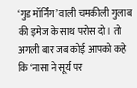‘गुड मॉर्निंग’ वाली चमकीली गुलाब की इमेज के साथ परोस दो। तो अगली बार जब कोई आपको कहे कि ‘नासा ने सूर्य पर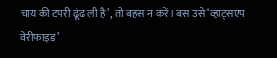चाय की टपरी ढूंढ ली है’, तो बहस न करें। बस उसे ‘व्हाट्सएप वेरीफाइड’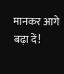मानकर आगे बढ़ा दें!